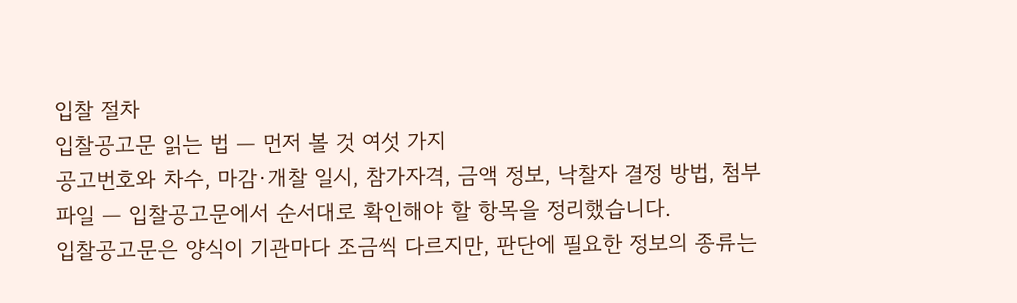입찰 절차
입찰공고문 읽는 법 — 먼저 볼 것 여섯 가지
공고번호와 차수, 마감·개찰 일시, 참가자격, 금액 정보, 낙찰자 결정 방법, 첨부파일 — 입찰공고문에서 순서대로 확인해야 할 항목을 정리했습니다.
입찰공고문은 양식이 기관마다 조금씩 다르지만, 판단에 필요한 정보의 종류는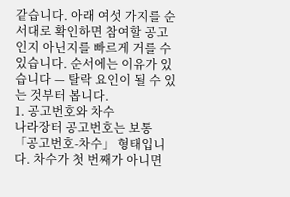같습니다. 아래 여섯 가지를 순서대로 확인하면 참여할 공고인지 아닌지를 빠르게 거를 수 있습니다. 순서에는 이유가 있습니다 — 탈락 요인이 될 수 있는 것부터 봅니다.
1. 공고번호와 차수
나라장터 공고번호는 보통 「공고번호-차수」 형태입니다. 차수가 첫 번째가 아니면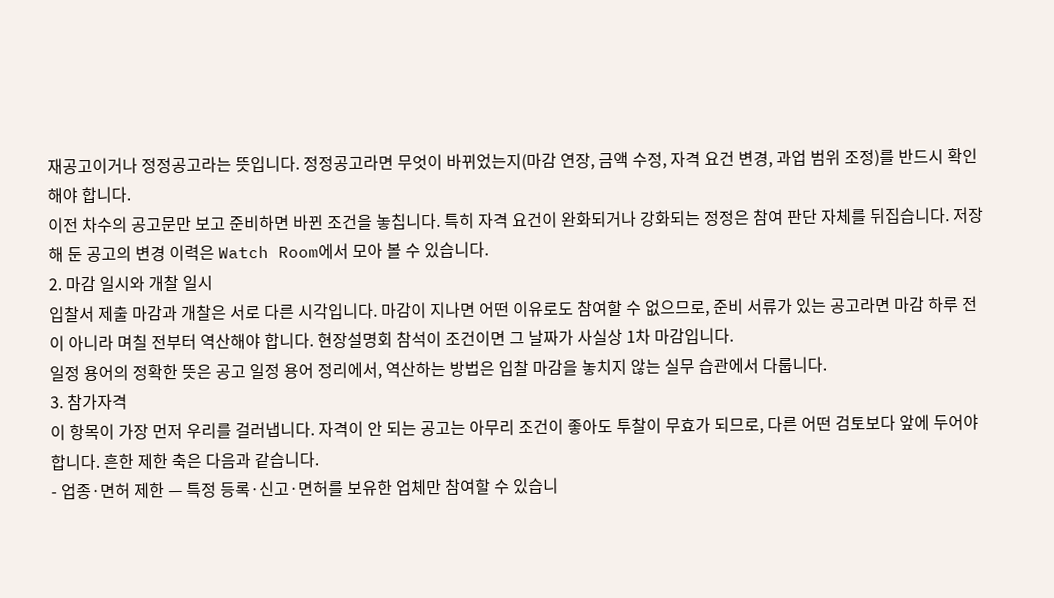재공고이거나 정정공고라는 뜻입니다. 정정공고라면 무엇이 바뀌었는지(마감 연장, 금액 수정, 자격 요건 변경, 과업 범위 조정)를 반드시 확인해야 합니다.
이전 차수의 공고문만 보고 준비하면 바뀐 조건을 놓칩니다. 특히 자격 요건이 완화되거나 강화되는 정정은 참여 판단 자체를 뒤집습니다. 저장해 둔 공고의 변경 이력은 Watch Room에서 모아 볼 수 있습니다.
2. 마감 일시와 개찰 일시
입찰서 제출 마감과 개찰은 서로 다른 시각입니다. 마감이 지나면 어떤 이유로도 참여할 수 없으므로, 준비 서류가 있는 공고라면 마감 하루 전이 아니라 며칠 전부터 역산해야 합니다. 현장설명회 참석이 조건이면 그 날짜가 사실상 1차 마감입니다.
일정 용어의 정확한 뜻은 공고 일정 용어 정리에서, 역산하는 방법은 입찰 마감을 놓치지 않는 실무 습관에서 다룹니다.
3. 참가자격
이 항목이 가장 먼저 우리를 걸러냅니다. 자격이 안 되는 공고는 아무리 조건이 좋아도 투찰이 무효가 되므로, 다른 어떤 검토보다 앞에 두어야 합니다. 흔한 제한 축은 다음과 같습니다.
- 업종·면허 제한 — 특정 등록·신고·면허를 보유한 업체만 참여할 수 있습니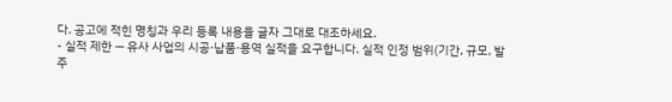다. 공고에 적힌 명칭과 우리 등록 내용을 글자 그대로 대조하세요.
- 실적 제한 — 유사 사업의 시공·납품·용역 실적을 요구합니다. 실적 인정 범위(기간, 규모, 발주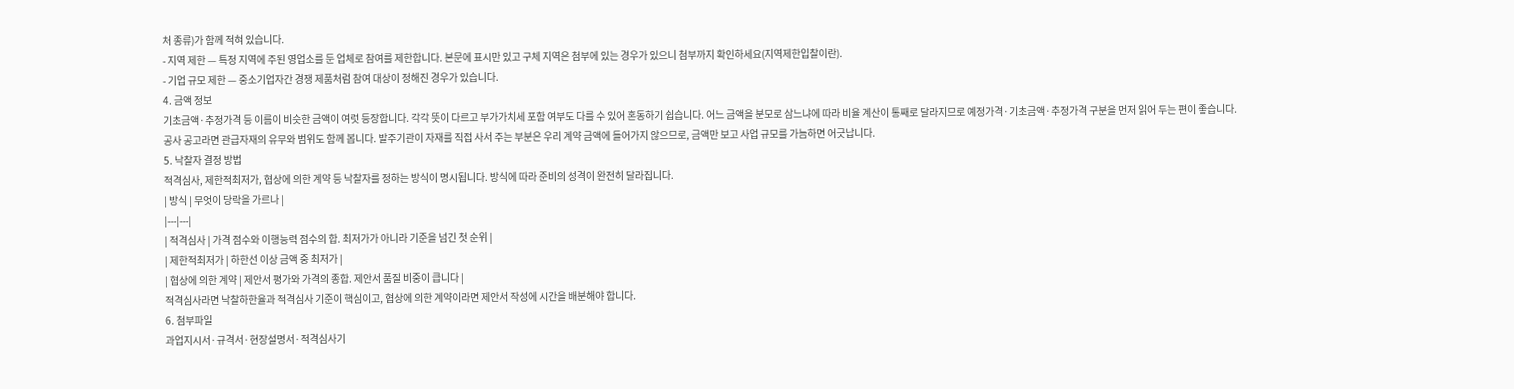처 종류)가 함께 적혀 있습니다.
- 지역 제한 — 특정 지역에 주된 영업소를 둔 업체로 참여를 제한합니다. 본문에 표시만 있고 구체 지역은 첨부에 있는 경우가 있으니 첨부까지 확인하세요(지역제한입찰이란).
- 기업 규모 제한 — 중소기업자간 경쟁 제품처럼 참여 대상이 정해진 경우가 있습니다.
4. 금액 정보
기초금액·추정가격 등 이름이 비슷한 금액이 여럿 등장합니다. 각각 뜻이 다르고 부가가치세 포함 여부도 다를 수 있어 혼동하기 쉽습니다. 어느 금액을 분모로 삼느냐에 따라 비율 계산이 통째로 달라지므로 예정가격·기초금액·추정가격 구분을 먼저 읽어 두는 편이 좋습니다.
공사 공고라면 관급자재의 유무와 범위도 함께 봅니다. 발주기관이 자재를 직접 사서 주는 부분은 우리 계약 금액에 들어가지 않으므로, 금액만 보고 사업 규모를 가늠하면 어긋납니다.
5. 낙찰자 결정 방법
적격심사, 제한적최저가, 협상에 의한 계약 등 낙찰자를 정하는 방식이 명시됩니다. 방식에 따라 준비의 성격이 완전히 달라집니다.
| 방식 | 무엇이 당락을 가르나 |
|---|---|
| 적격심사 | 가격 점수와 이행능력 점수의 합. 최저가가 아니라 기준을 넘긴 첫 순위 |
| 제한적최저가 | 하한선 이상 금액 중 최저가 |
| 협상에 의한 계약 | 제안서 평가와 가격의 종합. 제안서 품질 비중이 큽니다 |
적격심사라면 낙찰하한율과 적격심사 기준이 핵심이고, 협상에 의한 계약이라면 제안서 작성에 시간을 배분해야 합니다.
6. 첨부파일
과업지시서·규격서·현장설명서·적격심사기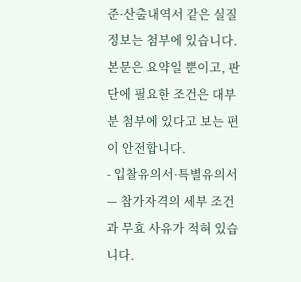준·산출내역서 같은 실질 정보는 첨부에 있습니다. 본문은 요약일 뿐이고, 판단에 필요한 조건은 대부분 첨부에 있다고 보는 편이 안전합니다.
- 입찰유의서·특별유의서 — 참가자격의 세부 조건과 무효 사유가 적혀 있습니다.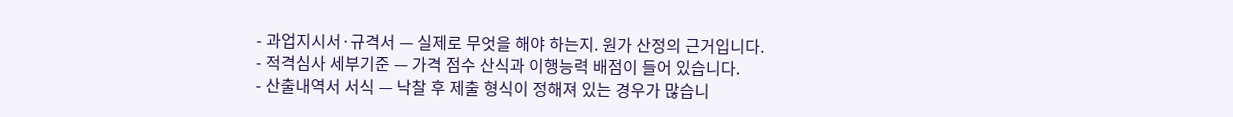- 과업지시서·규격서 — 실제로 무엇을 해야 하는지. 원가 산정의 근거입니다.
- 적격심사 세부기준 — 가격 점수 산식과 이행능력 배점이 들어 있습니다.
- 산출내역서 서식 — 낙찰 후 제출 형식이 정해져 있는 경우가 많습니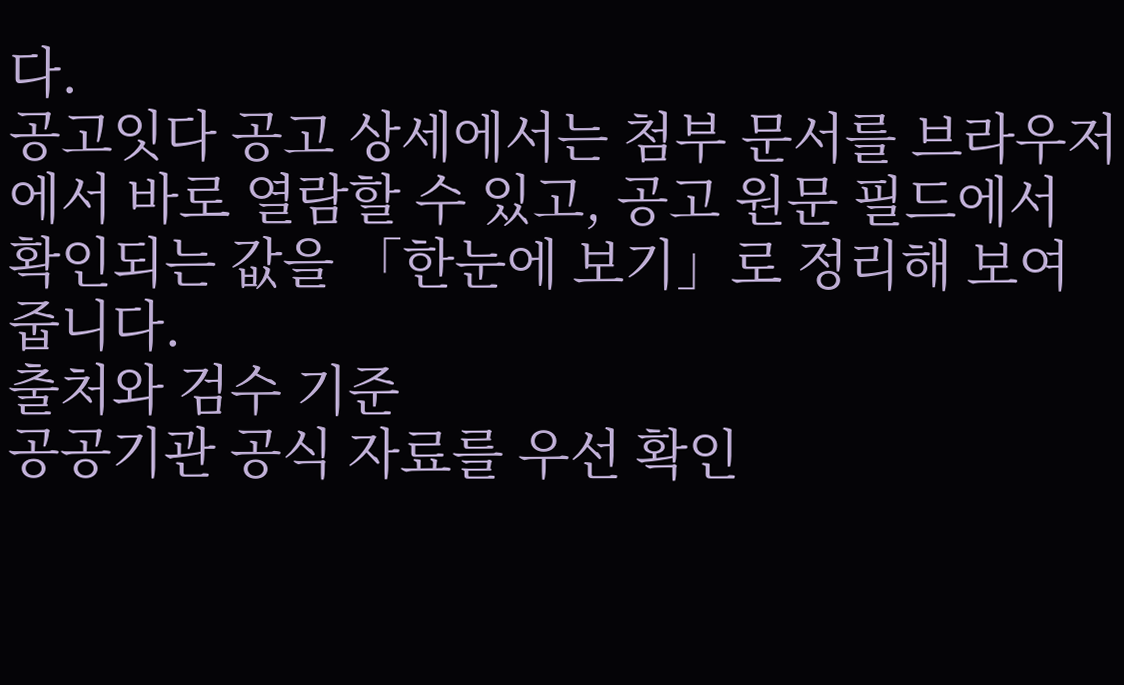다.
공고잇다 공고 상세에서는 첨부 문서를 브라우저에서 바로 열람할 수 있고, 공고 원문 필드에서 확인되는 값을 「한눈에 보기」로 정리해 보여줍니다.
출처와 검수 기준
공공기관 공식 자료를 우선 확인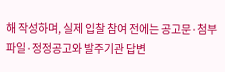해 작성하며, 실제 입찰 참여 전에는 공고문·첨부파일·정정공고와 발주기관 답변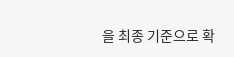을 최종 기준으로 확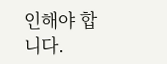인해야 합니다.